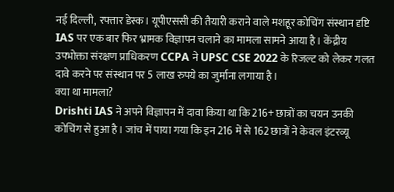नई दिल्ली, रफ्तार डेस्क। यूपीएससी की तैयारी कराने वाले मशहूर कोचिंग संस्थान दृष्टि IAS पर एक बार फिर भ्रामक विज्ञापन चलाने का मामला सामने आया है। केंद्रीय उपभोक्ता संरक्षण प्राधिकरण CCPA ने UPSC CSE 2022 के रिजल्ट को लेकर गलत दावे करने पर संस्थान पर 5 लाख रुपये का जुर्माना लगाया है।
क्या था मामला?
Drishti IAS ने अपने विज्ञापन में दावा किया था कि 216+ छात्रों का चयन उनकी कोचिंग से हुआ है। जांच में पाया गया कि इन 216 में से 162 छात्रों ने केवल इंटरव्यू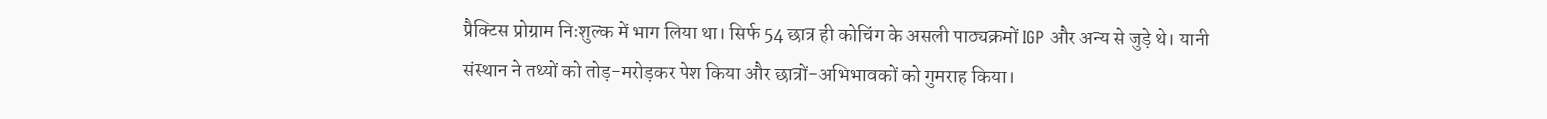प्रैक्टिस प्रोग्राम निःशुल्क में भाग लिया था। सिर्फ 54 छात्र ही कोचिंग के असली पाठ्यक्रमों IGP और अन्य से जुड़े थे। यानी संस्थान ने तथ्यों को तोड़-मरोड़कर पेश किया और छात्रों-अभिभावकों को गुमराह किया।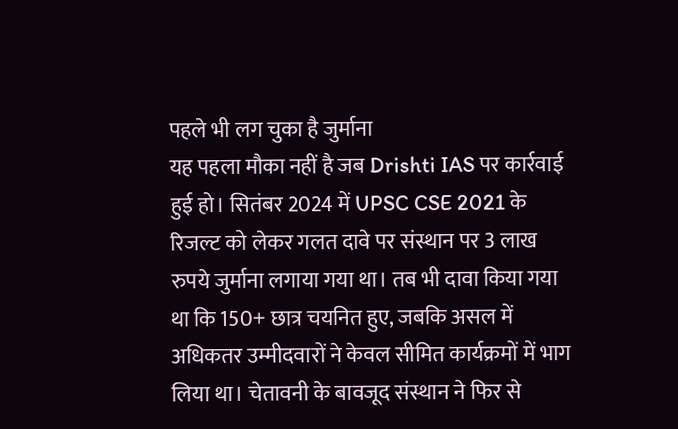पहले भी लग चुका है जुर्माना
यह पहला मौका नहीं है जब Drishti IAS पर कार्रवाई हुई हो। सितंबर 2024 में UPSC CSE 2021 के रिजल्ट को लेकर गलत दावे पर संस्थान पर 3 लाख रुपये जुर्माना लगाया गया था। तब भी दावा किया गया था कि 150+ छात्र चयनित हुए, जबकि असल में अधिकतर उम्मीदवारों ने केवल सीमित कार्यक्रमों में भाग लिया था। चेतावनी के बावजूद संस्थान ने फिर से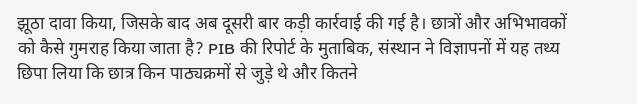झूठा दावा किया, जिसके बाद अब दूसरी बार कड़ी कार्रवाई की गई है। छात्रों और अभिभावकों को कैसे गुमराह किया जाता है? PIB की रिपोर्ट के मुताबिक, संस्थान ने विज्ञापनों में यह तथ्य छिपा लिया कि छात्र किन पाठ्यक्रमों से जुड़े थे और कितने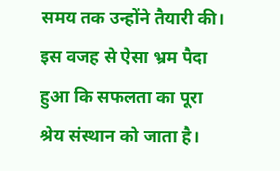समय तक उन्होंने तैयारी की। इस वजह से ऐसा भ्रम पैदा हुआ कि सफलता का पूरा श्रेय संस्थान को जाता है।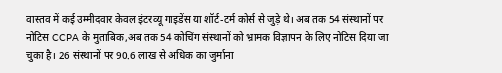वास्तव में कई उम्मीदवार केवल इंटरव्यू गाइडेंस या शॉर्ट-टर्म कोर्स से जुड़े थे। अब तक 54 संस्थानों पर नोटिस CCPA के मुताबिक,अब तक 54 कोचिंग संस्थानों को भ्रामक विज्ञापन के लिए नोटिस दिया जा चुका है। 26 संस्थानों पर 90.6 लाख से अधिक का जुर्माना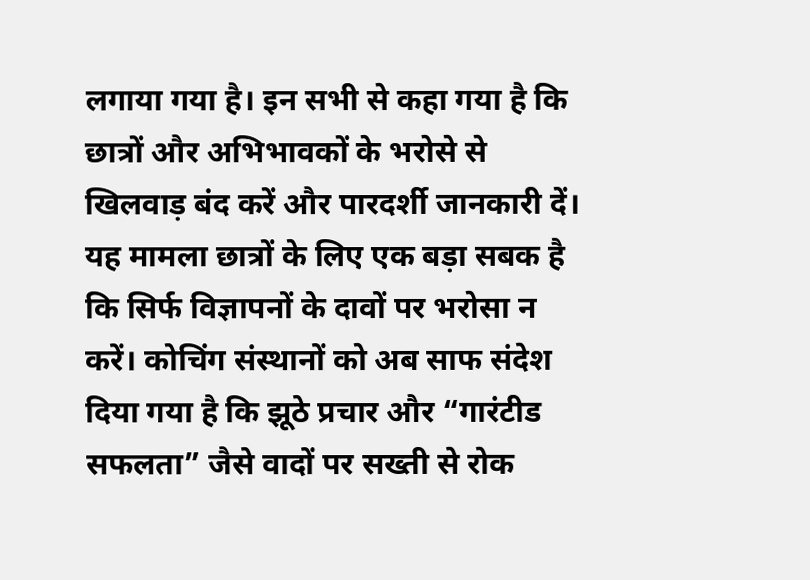लगाया गया है। इन सभी से कहा गया है कि छात्रों और अभिभावकों के भरोसे से खिलवाड़ बंद करें और पारदर्शी जानकारी दें। यह मामला छात्रों के लिए एक बड़ा सबक है कि सिर्फ विज्ञापनों के दावों पर भरोसा न करें। कोचिंग संस्थानों को अब साफ संदेश दिया गया है कि झूठे प्रचार और “गारंटीड सफलता” जैसे वादों पर सख्ती से रोक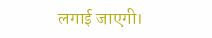लगाई जाएगी।